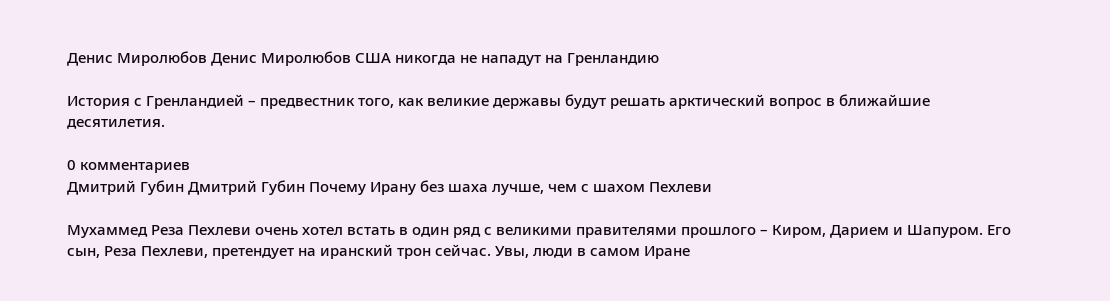Денис Миролюбов Денис Миролюбов США никогда не нападут на Гренландию

История с Гренландией – предвестник того, как великие державы будут решать арктический вопрос в ближайшие десятилетия.

0 комментариев
Дмитрий Губин Дмитрий Губин Почему Ирану без шаха лучше, чем с шахом Пехлеви

Мухаммед Реза Пехлеви очень хотел встать в один ряд с великими правителями прошлого – Киром, Дарием и Шапуром. Его сын, Реза Пехлеви, претендует на иранский трон сейчас. Увы, люди в самом Иране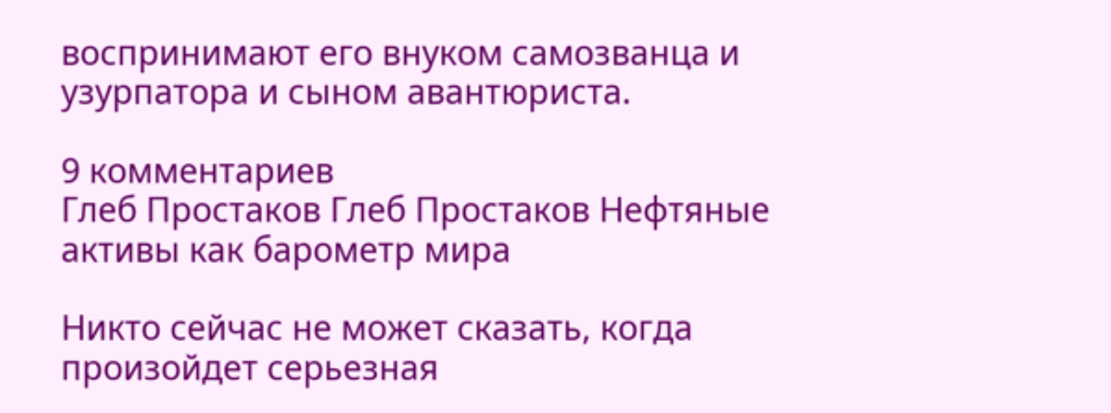воспринимают его внуком самозванца и узурпатора и сыном авантюриста.

9 комментариев
Глеб Простаков Глеб Простаков Нефтяные активы как барометр мира

Никто сейчас не может сказать, когда произойдет серьезная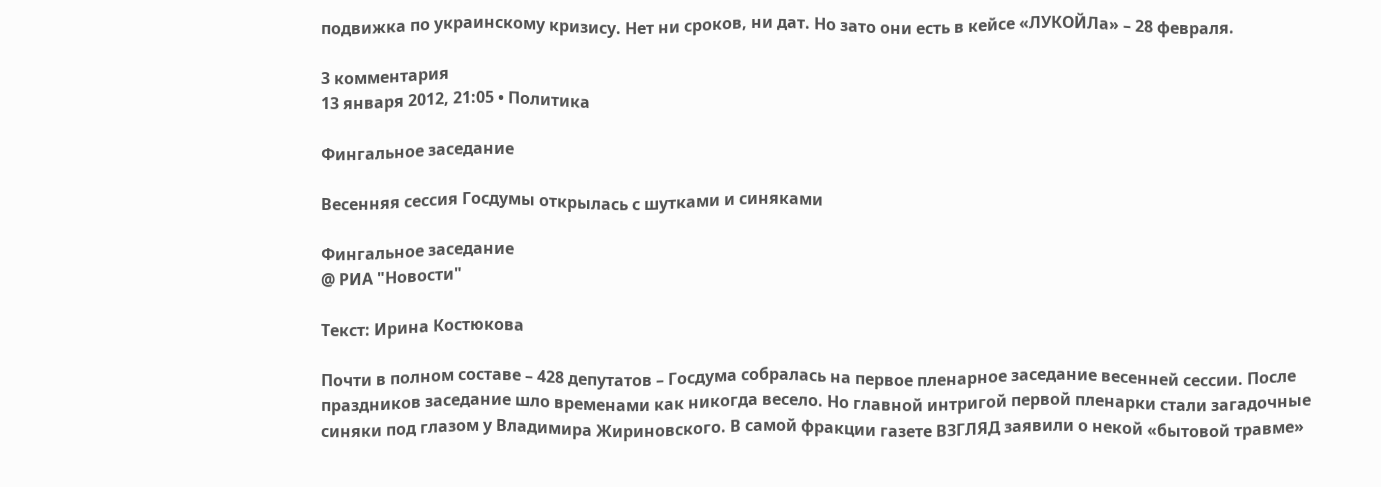подвижка по украинскому кризису. Нет ни сроков, ни дат. Но зато они есть в кейсе «ЛУКОЙЛа» – 28 февраля.

3 комментария
13 января 2012, 21:05 • Политика

Фингальное заседание

Весенняя сессия Госдумы открылась с шутками и синяками

Фингальное заседание
@ РИА "Новости"

Tекст: Ирина Костюкова

Почти в полном составе – 428 депутатов – Госдума собралась на первое пленарное заседание весенней сессии. После праздников заседание шло временами как никогда весело. Но главной интригой первой пленарки стали загадочные синяки под глазом у Владимира Жириновского. В самой фракции газете ВЗГЛЯД заявили о некой «бытовой травме»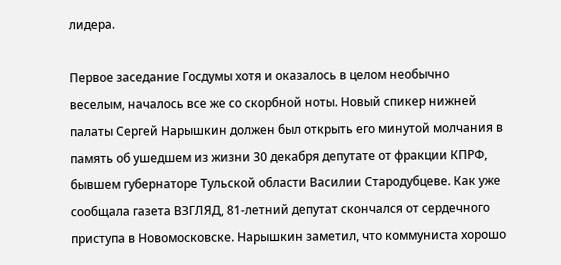лидера.

Первое заседание Госдумы хотя и оказалось в целом необычно веселым, началось все же со скорбной ноты. Новый спикер нижней палаты Сергей Нарышкин должен был открыть его минутой молчания в память об ушедшем из жизни 30 декабря депутате от фракции КПРФ, бывшем губернаторе Тульской области Василии Стародубцеве. Как уже сообщала газета ВЗГЛЯД, 81-летний депутат скончался от сердечного приступа в Новомосковске. Нарышкин заметил, что коммуниста хорошо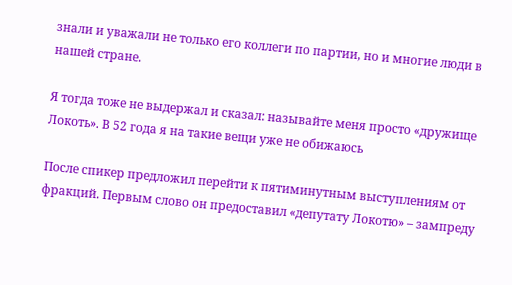знали и уважали не только его коллеги по партии, но и многие люди в нашей стране.

Я тогда тоже не выдержал и сказал: называйте меня просто «дружище Локоть». В 52 года я на такие вещи уже не обижаюсь

После спикер предложил перейти к пятиминутным выступлениям от фракций. Первым слово он предоставил «депутату Локотю» – зампреду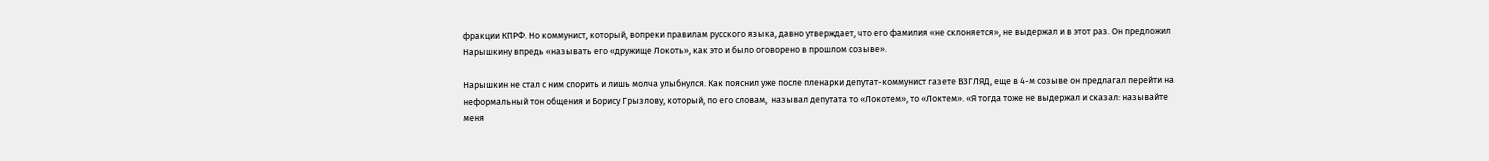фракции КПРФ. Но коммунист, который, вопреки правилам русского языка, давно утверждает, что его фамилия «не склоняется», не выдержал и в этот раз. Он предложил Нарышкину впредь «называть его «дружище Локоть», как это и было оговорено в прошлом созыве».

Нарышкин не стал с ним спорить и лишь молча улыбнулся. Как пояснил уже после пленарки депутат-коммунист газете ВЗГЛЯД, еще в 4-м созыве он предлагал перейти на неформальный тон общения и Борису Грызлову, который, по его словам,  называл депутата то «Локотем», то «Локтем». «Я тогда тоже не выдержал и сказал: называйте меня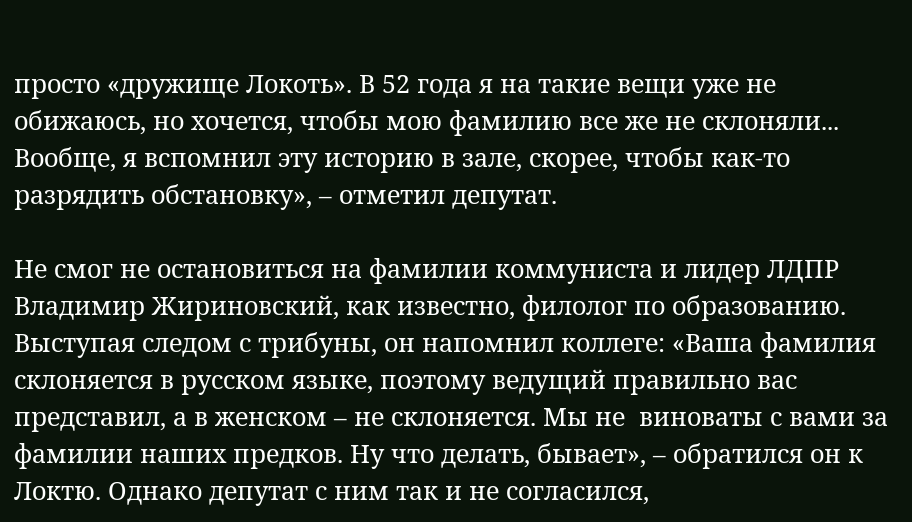просто «дружище Локоть». В 52 года я на такие вещи уже не обижаюсь, но хочется, чтобы мою фамилию все же не склоняли... Вообще, я вспомнил эту историю в зале, скорее, чтобы как-то разрядить обстановку», – отметил депутат.

Не смог не остановиться на фамилии коммуниста и лидер ЛДПР Владимир Жириновский, как известно, филолог по образованию. Выступая следом с трибуны, он напомнил коллеге: «Ваша фамилия склоняется в русском языке, поэтому ведущий правильно вас представил, а в женском – не склоняется. Мы не  виноваты с вами за фамилии наших предков. Ну что делать, бывает», – обратился он к Локтю. Однако депутат с ним так и не согласился,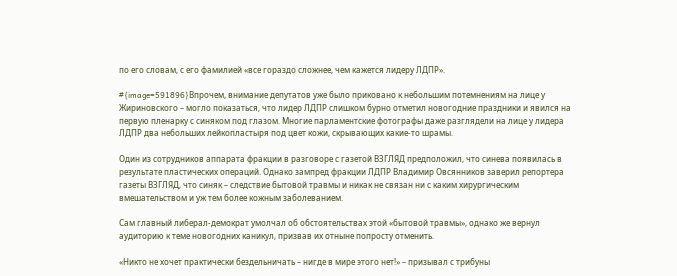по его словам, с его фамилией «все гораздо сложнее, чем кажется лидеру ЛДПР».

#{image=591896}Впрочем, внимание депутатов уже было приковано к небольшим потемнениям на лице у Жириновского – могло показаться, что лидер ЛДПР слишком бурно отметил новогодние праздники и явился на первую пленарку с синяком под глазом. Многие парламентские фотографы даже разглядели на лице у лидера ЛДПР два небольших лейкопластыря под цвет кожи, скрывающих какие-то шрамы.

Один из сотрудников аппарата фракции в разговоре с газетой ВЗГЛЯД предположил, что синева появилась в результате пластических операций. Однако зампред фракции ЛДПР Владимир Овсянников заверил репортера газеты ВЗГЛЯД, что синяк – следствие бытовой травмы и никак не связан ни с каким хирургическим вмешательством и уж тем более кожным заболеванием.

Сам главный либерал-демократ умолчал об обстоятельствах этой «бытовой травмы», однако же вернул аудиторию к теме новогодних каникул, призвав их отныне попросту отменить.

«Никто не хочет практически бездельничать – нигде в мире этого нет!» – призывал с трибуны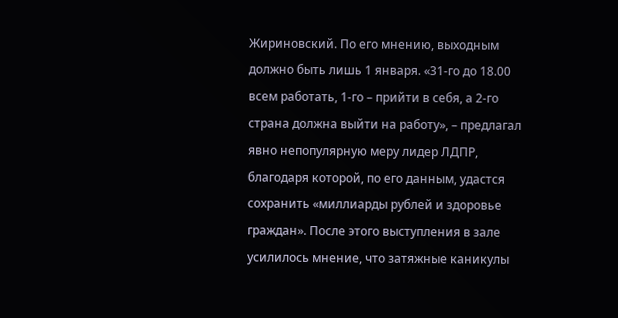Жириновский. По его мнению, выходным должно быть лишь 1 января. «31-го до 18.00 всем работать, 1-го – прийти в себя, а 2-го страна должна выйти на работу», – предлагал явно непопулярную меру лидер ЛДПР, благодаря которой, по его данным, удастся сохранить «миллиарды рублей и здоровье граждан». После этого выступления в зале усилилось мнение, что затяжные каникулы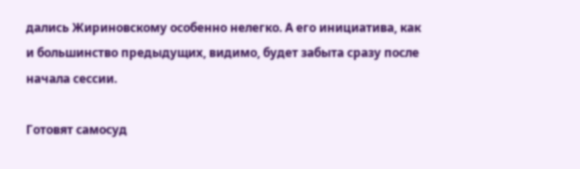дались Жириновскому особенно нелегко. А его инициатива, как и большинство предыдущих, видимо, будет забыта сразу после начала сессии.

Готовят самосуд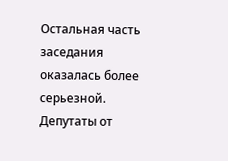Остальная часть заседания оказалась более серьезной. Депутаты от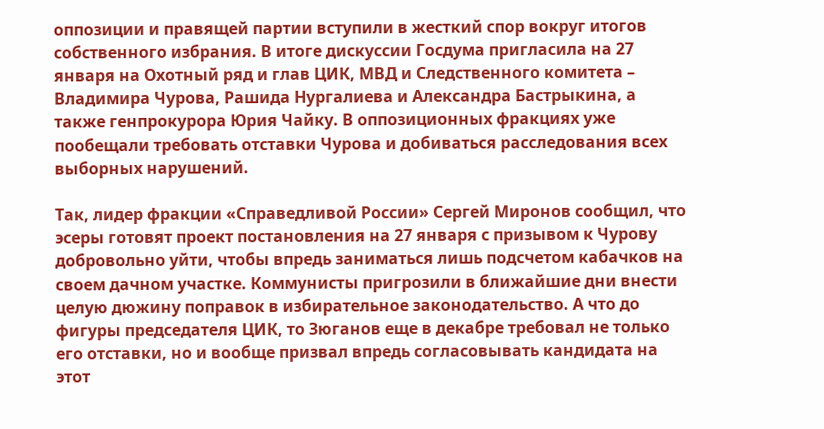оппозиции и правящей партии вступили в жесткий спор вокруг итогов собственного избрания. В итоге дискуссии Госдума пригласила на 27 января на Охотный ряд и глав ЦИК, МВД и Следственного комитета – Владимира Чурова, Рашида Нургалиева и Александра Бастрыкина, а также генпрокурора Юрия Чайку. В оппозиционных фракциях уже пообещали требовать отставки Чурова и добиваться расследования всех выборных нарушений.

Так, лидер фракции «Справедливой России» Сергей Миронов сообщил, что эсеры готовят проект постановления на 27 января с призывом к Чурову добровольно уйти, чтобы впредь заниматься лишь подсчетом кабачков на своем дачном участке. Коммунисты пригрозили в ближайшие дни внести целую дюжину поправок в избирательное законодательство. А что до фигуры председателя ЦИК, то Зюганов еще в декабре требовал не только его отставки, но и вообще призвал впредь согласовывать кандидата на этот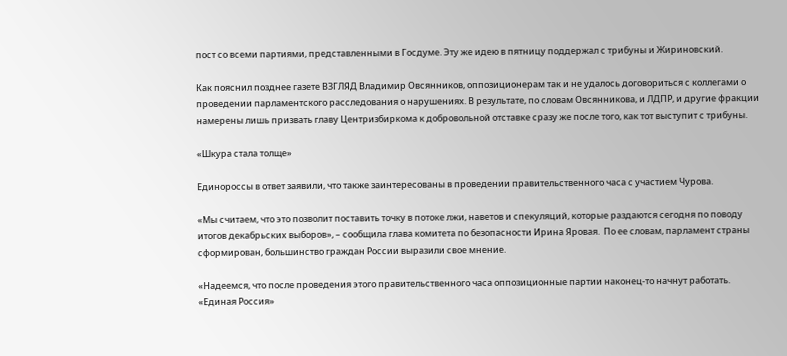пост со всеми партиями, представленными в Госдуме. Эту же идею в пятницу поддержал с трибуны и Жириновский.

Как пояснил позднее газете ВЗГЛЯД Владимир Овсянников, оппозиционерам так и не удалось договориться с коллегами о проведении парламентского расследования о нарушениях. В результате, по словам Овсянникова, и ЛДПР, и другие фракции намерены лишь призвать главу Центризбиркома к добровольной отставке сразу же после того, как тот выступит с трибуны.

«Шкура стала толще»

Единороссы в ответ заявили, что также заинтересованы в проведении правительственного часа с участием Чурова.

«Мы считаем, что это позволит поставить точку в потоке лжи, наветов и спекуляций, которые раздаются сегодня по поводу итогов декабрьских выборов», – сообщила глава комитета по безопасности Ирина Яровая.  По ее словам, парламент страны сформирован, большинство граждан России выразили свое мнение.

«Надеемся, что после проведения этого правительственного часа оппозиционные партии наконец-то начнут работать. «Единая Россия»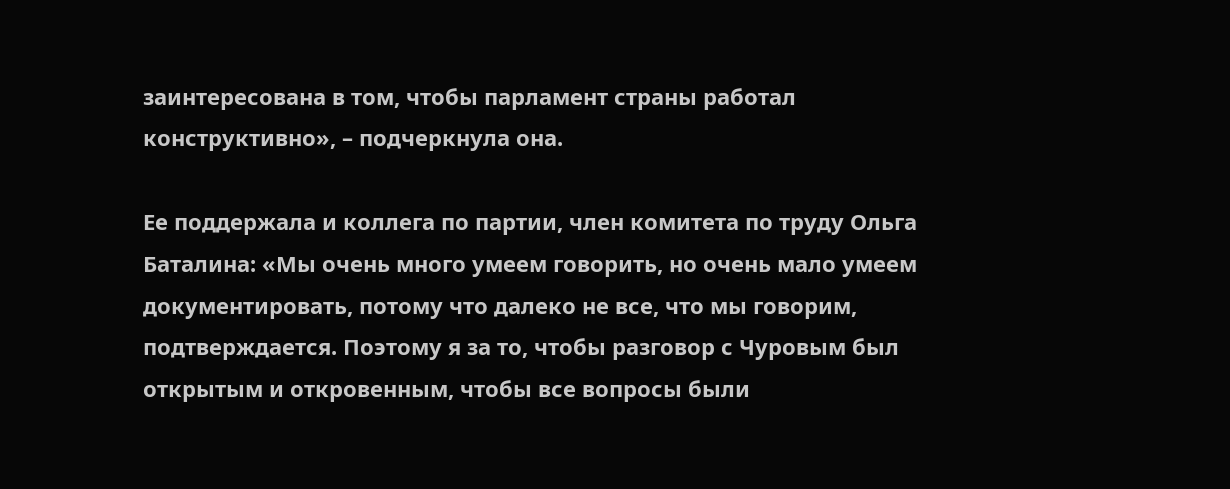заинтересована в том, чтобы парламент страны работал конструктивно», – подчеркнула она.

Ее поддержала и коллега по партии, член комитета по труду Ольга Баталина: «Мы очень много умеем говорить, но очень мало умеем документировать, потому что далеко не все, что мы говорим, подтверждается. Поэтому я за то, чтобы разговор с Чуровым был открытым и откровенным, чтобы все вопросы были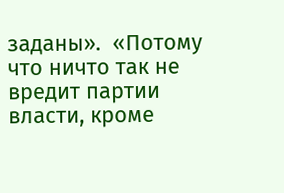заданы».  «Потому что ничто так не вредит партии власти, кроме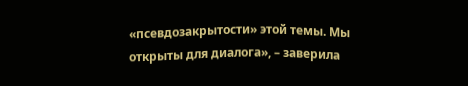«псевдозакрытости» этой темы. Мы открыты для диалога», – заверила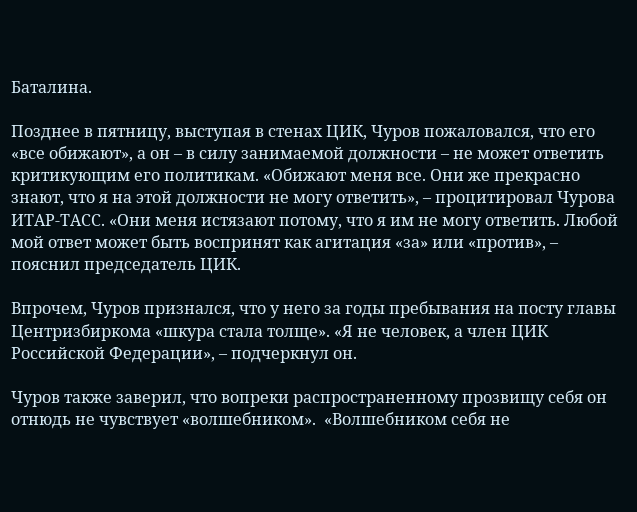Баталина.

Позднее в пятницу, выступая в стенах ЦИК, Чуров пожаловался, что его «все обижают», а он – в силу занимаемой должности – не может ответить критикующим его политикам. «Обижают меня все. Они же прекрасно знают, что я на этой должности не могу ответить», – процитировал Чурова ИТАР-ТАСС. «Они меня истязают потому, что я им не могу ответить. Любой мой ответ может быть воспринят как агитация «за» или «против», – пояснил председатель ЦИК.

Впрочем, Чуров признался, что у него за годы пребывания на посту главы Центризбиркома «шкура стала толще». «Я не человек, а член ЦИК Российской Федерации», – подчеркнул он.

Чуров также заверил, что вопреки распространенному прозвищу себя он отнюдь не чувствует «волшебником».  «Волшебником себя не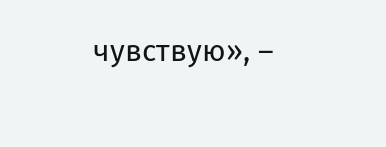чувствую», –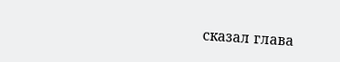сказал глава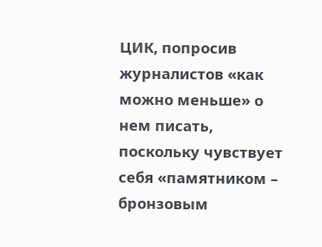ЦИК, попросив журналистов «как можно меньше» о нем писать, поскольку чувствует себя «памятником – бронзовым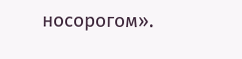носорогом».